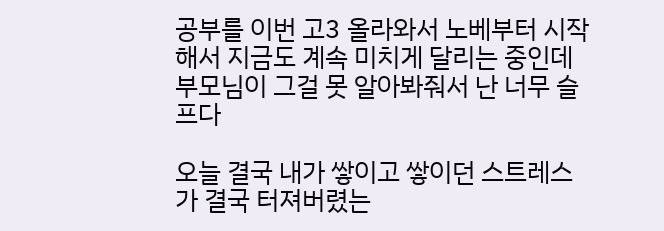공부를 이번 고3 올라와서 노베부터 시작해서 지금도 계속 미치게 달리는 중인데 부모님이 그걸 못 알아봐줘서 난 너무 슬프다

오늘 결국 내가 쌓이고 쌓이던 스트레스가 결국 터져버렸는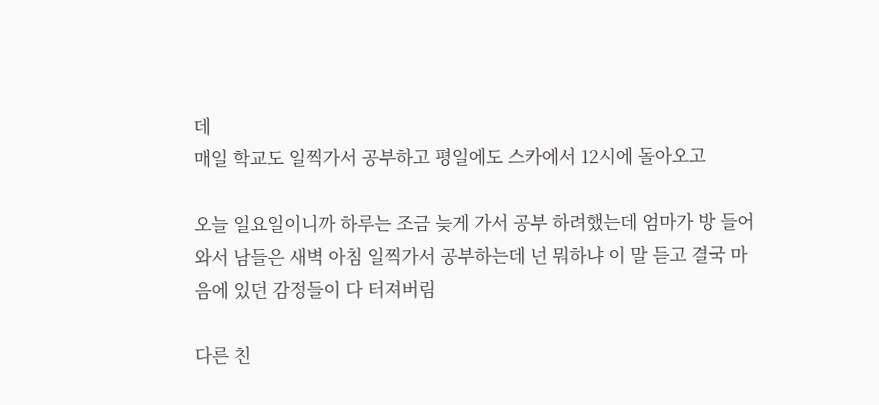데
매일 학교도 일찍가서 공부하고 평일에도 스카에서 12시에 돌아오고

오늘 일요일이니까 하루는 조금 늦게 가서 공부 하려했는데 엄마가 방 들어와서 남들은 새벽 아침 일찍가서 공부하는데 넌 뭐하냐 이 말 듣고 결국 마음에 있던 감정들이 다 터져버림

다른 친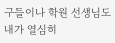구들이나 학원 선생님도 내가 열심히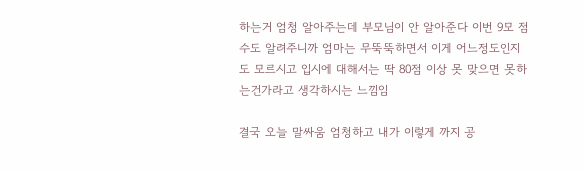하는거 엄청 알아주는데 부모님이 안 알아준다 이번 9모 점수도 알려주니까 엄마는 무뚝뚝하면서 이게 어느정도인지도 모르시고 입시에 대해서는 딱 80점 이상 못 맞으면 못하는건가라고 생각하시는 느낌임

결국 오늘 말싸움 엄청하고 내가 이렇게 까지 공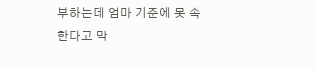부하는데 엄마 기준에 못 속한다고 막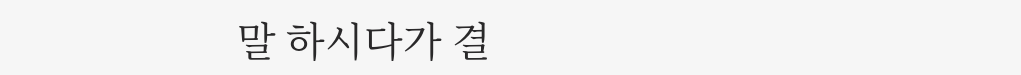말 하시다가 결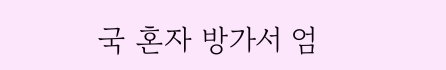국 혼자 방가서 엄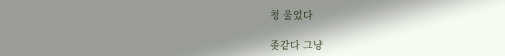청 울었다

좆같다 그냥